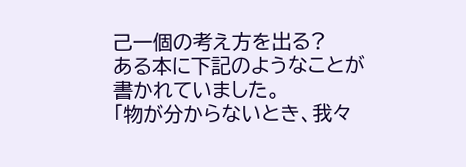己一個の考え方を出る?
ある本に下記のようなことが
書かれていました。
「物が分からないとき、我々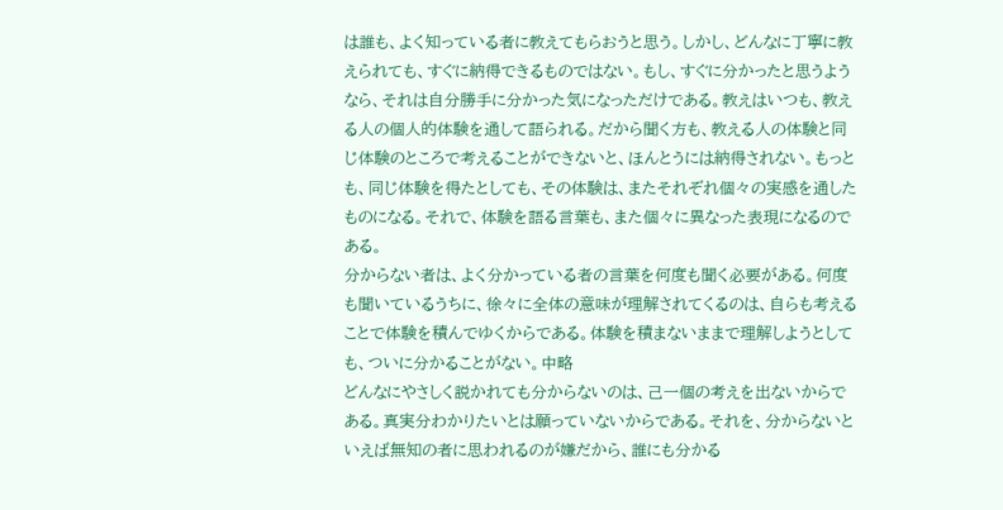は誰も、よく知っている者に教えてもらおうと思う。しかし、どんなに丁寧に教えられても、すぐに納得できるものではない。もし、すぐに分かったと思うようなら、それは自分勝手に分かった気になっただけである。教えはいつも、教える人の個人的体験を通して語られる。だから聞く方も、教える人の体験と同じ体験のところで考えることができないと、ほんとうには納得されない。もっとも、同じ体験を得たとしても、その体験は、またそれぞれ個々の実感を通したものになる。それで、体験を語る言葉も、また個々に異なった表現になるのである。
分からない者は、よく分かっている者の言葉を何度も聞く必要がある。何度も聞いているうちに、徐々に全体の意味が理解されてくるのは、自らも考えることで体験を積んでゆくからである。体験を積まないままで理解しようとしても、ついに分かることがない。中略
どんなにやさしく説かれても分からないのは、己一個の考えを出ないからである。真実分わかりたいとは願っていないからである。それを、分からないといえば無知の者に思われるのが嫌だから、誰にも分かる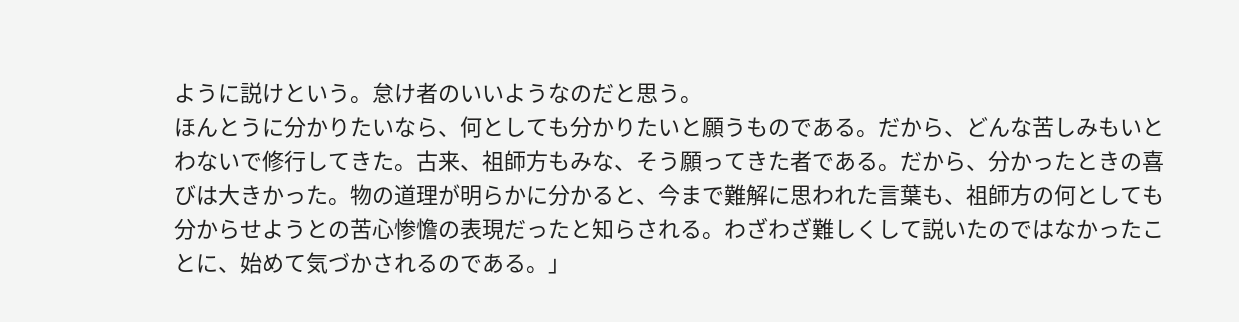ように説けという。怠け者のいいようなのだと思う。
ほんとうに分かりたいなら、何としても分かりたいと願うものである。だから、どんな苦しみもいとわないで修行してきた。古来、祖師方もみな、そう願ってきた者である。だから、分かったときの喜びは大きかった。物の道理が明らかに分かると、今まで難解に思われた言葉も、祖師方の何としても分からせようとの苦心惨憺の表現だったと知らされる。わざわざ難しくして説いたのではなかったことに、始めて気づかされるのである。」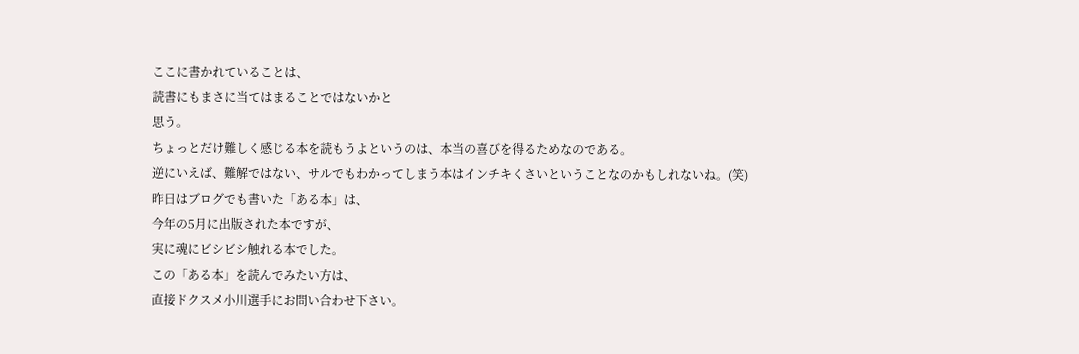ここに書かれていることは、
読書にもまさに当てはまることではないかと
思う。
ちょっとだけ難しく感じる本を読もうよというのは、本当の喜びを得るためなのである。
逆にいえば、難解ではない、サルでもわかってしまう本はインチキくさいということなのかもしれないね。(笑)
昨日はブログでも書いた「ある本」は、
今年の5月に出版された本ですが、
実に魂にビシビシ触れる本でした。
この「ある本」を読んでみたい方は、
直接ドクスメ小川選手にお問い合わせ下さい。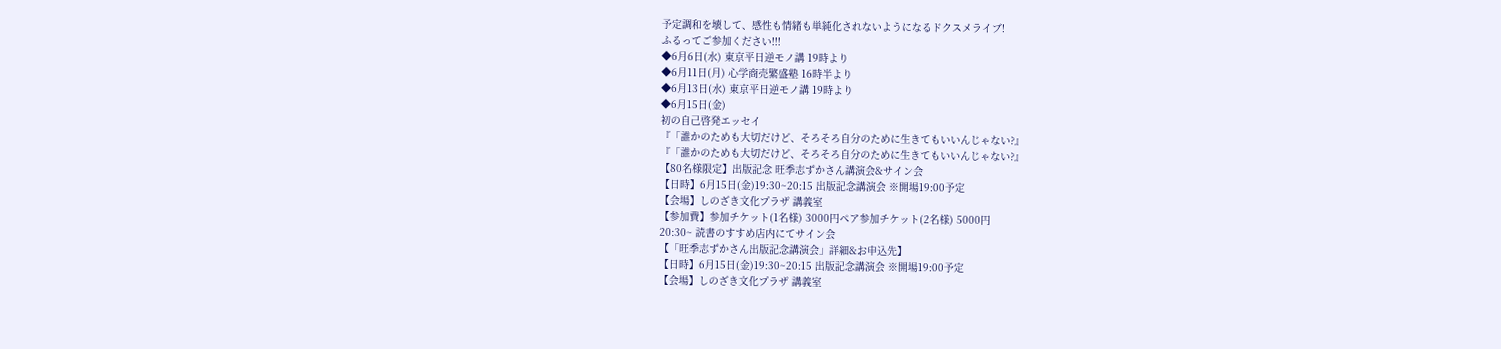予定調和を壊して、感性も情緒も単純化されないようになるドクスメライブ!
ふるってご参加ください!!!
◆6月6日(水) 東京平日逆モノ講 19時より
◆6月11日(月) 心学商売繁盛塾 16時半より
◆6月13日(水) 東京平日逆モノ講 19時より
◆6月15日(金)
初の自己啓発エッセイ
『「誰かのためも大切だけど、そろそろ自分のために生きてもいいんじゃない?』
『「誰かのためも大切だけど、そろそろ自分のために生きてもいいんじゃない?』
【80名様限定】出版記念 旺季志ずかさん講演会&サイン会
【日時】6月15日(金)19:30~20:15 出版記念講演会 ※開場19:00予定
【会場】しのざき文化プラザ 講義室
【参加費】参加チケット(1名様) 3000円ペア参加チケット(2名様) 5000円
20:30~ 読書のすすめ店内にてサイン会
【「旺季志ずかさん出版記念講演会」詳細&お申込先】
【日時】6月15日(金)19:30~20:15 出版記念講演会 ※開場19:00予定
【会場】しのざき文化プラザ 講義室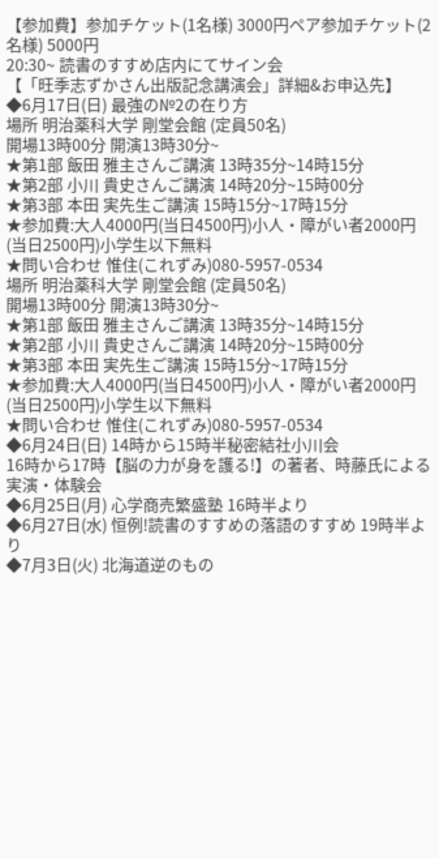【参加費】参加チケット(1名様) 3000円ペア参加チケット(2名様) 5000円
20:30~ 読書のすすめ店内にてサイン会
【「旺季志ずかさん出版記念講演会」詳細&お申込先】
◆6月17日(日) 最強の№2の在り方
場所 明治薬科大学 剛堂会館 (定員50名)
開場13時00分 開演13時30分~
★第1部 飯田 雅主さんご講演 13時35分~14時15分
★第2部 小川 貴史さんご講演 14時20分~15時00分
★第3部 本田 実先生ご講演 15時15分~17時15分
★参加費:大人4000円(当日4500円)小人・障がい者2000円(当日2500円)小学生以下無料
★問い合わせ 惟住(これずみ)080-5957-0534
場所 明治薬科大学 剛堂会館 (定員50名)
開場13時00分 開演13時30分~
★第1部 飯田 雅主さんご講演 13時35分~14時15分
★第2部 小川 貴史さんご講演 14時20分~15時00分
★第3部 本田 実先生ご講演 15時15分~17時15分
★参加費:大人4000円(当日4500円)小人・障がい者2000円(当日2500円)小学生以下無料
★問い合わせ 惟住(これずみ)080-5957-0534
◆6月24日(日) 14時から15時半秘密結社小川会
16時から17時【脳の力が身を護る!】の著者、時藤氏による実演・体験会
◆6月25日(月) 心学商売繁盛塾 16時半より
◆6月27日(水) 恒例!読書のすすめの落語のすすめ 19時半より
◆7月3日(火) 北海道逆のもの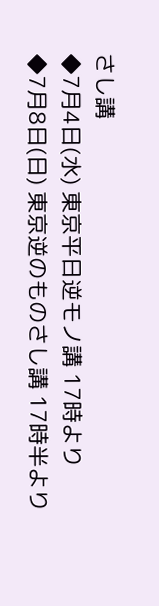さし講
◆7月4日(水) 東京平日逆モノ講 17時より
◆7月8日(日) 東京逆のものさし講 17時半より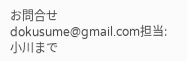お問合せdokusume@gmail.com担当:小川まで